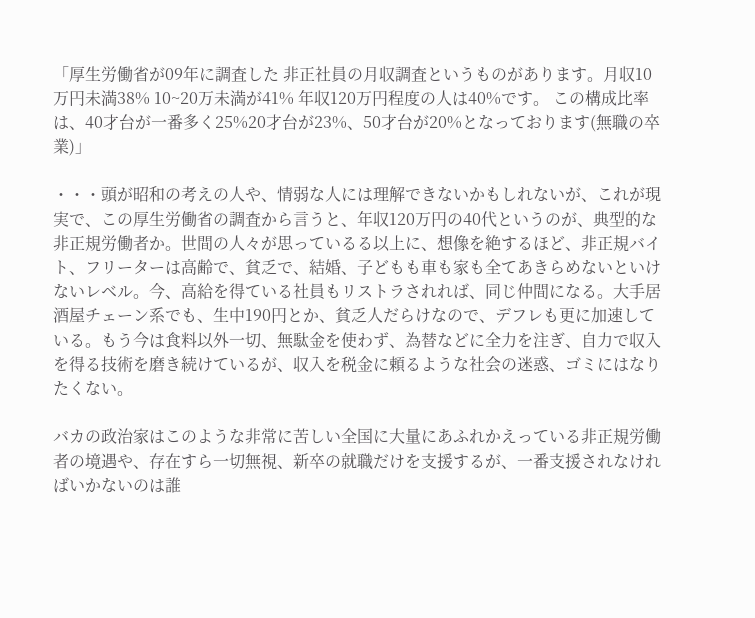「厚生労働省が09年に調査した 非正社員の月収調査というものがあります。月収10万円未満38% 10~20万未満が41% 年収120万円程度の人は40%です。 この構成比率は、40才台が一番多く25%20才台が23%、50才台が20%となっております(無職の卒業)」

・・・頭が昭和の考えの人や、情弱な人には理解できないかもしれないが、これが現実で、この厚生労働省の調査から言うと、年収120万円の40代というのが、典型的な非正規労働者か。世間の人々が思っているる以上に、想像を絶するほど、非正規バイト、フリーターは高齢で、貧乏で、結婚、子どもも車も家も全てあきらめないといけないレベル。今、高給を得ている社員もリストラされれば、同じ仲間になる。大手居酒屋チェーン系でも、生中190円とか、貧乏人だらけなので、デフレも更に加速している。もう今は食料以外一切、無駄金を使わず、為替などに全力を注ぎ、自力で収入を得る技術を磨き続けているが、収入を税金に頼るような社会の迷惑、ゴミにはなりたくない。

バカの政治家はこのような非常に苦しい全国に大量にあふれかえっている非正規労働者の境遇や、存在すら一切無視、新卒の就職だけを支援するが、一番支援されなければいかないのは誰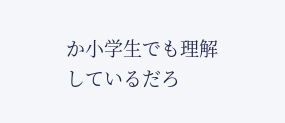か小学生でも理解しているだろ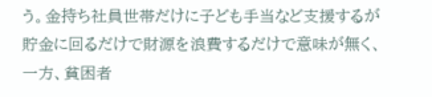う。金持ち社員世帯だけに子ども手当など支援するが貯金に回るだけで財源を浪費するだけで意味が無く、一方、貧困者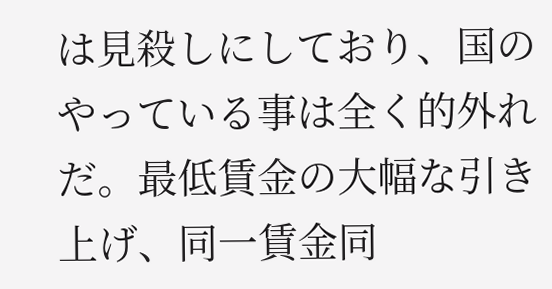は見殺しにしており、国のやっている事は全く的外れだ。最低賃金の大幅な引き上げ、同一賃金同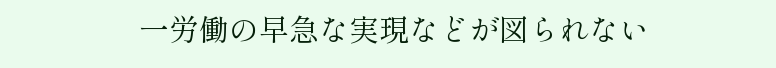一労働の早急な実現などが図られない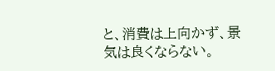と、消費は上向かず、景気は良くならない。